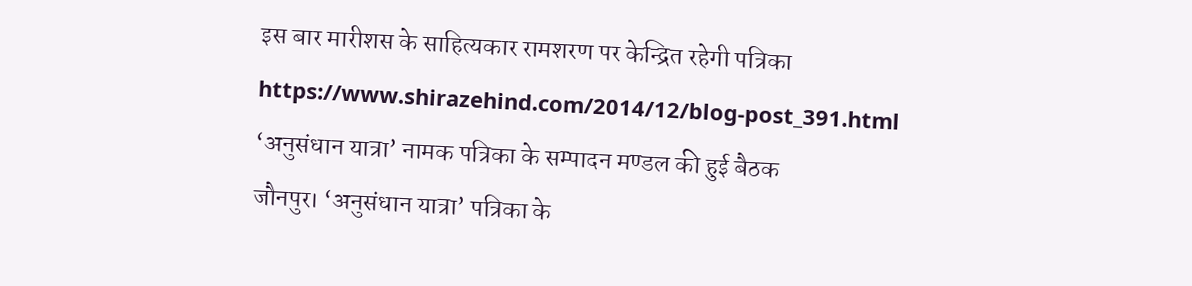इस बार मारीशस के साहित्यकार रामशरण पर केन्द्रित रहेगी पत्रिका
https://www.shirazehind.com/2014/12/blog-post_391.html
‘अनुसंधान यात्रा’ नामक पत्रिका के सम्पादन मण्डल की हुई बैठक
जौनपुर। ‘अनुसंधान यात्रा’ पत्रिका के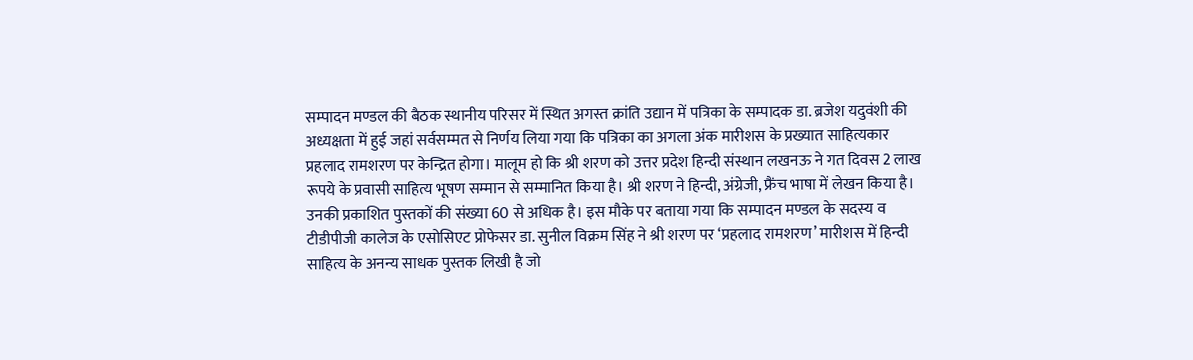सम्पादन मण्डल की बैठक स्थानीय परिसर में स्थित अगस्त क्रांति उद्यान में पत्रिका के सम्पादक डा. ब्रजेश यदुवंशी की अध्यक्षता में हुई जहां सर्वसम्मत से निर्णय लिया गया कि पत्रिका का अगला अंक मारीशस के प्रख्यात साहित्यकार प्रहलाद रामशरण पर केन्द्रित होगा। मालूम हो कि श्री शरण को उत्तर प्रदेश हिन्दी संस्थान लखनऊ ने गत दिवस 2 लाख रूपये के प्रवासी साहित्य भूषण सम्मान से सम्मानित किया है। श्री शरण ने हिन्दी, अंग्रेजी, फ्रैंच भाषा में लेखन किया है। उनकी प्रकाशित पुस्तकों की संख्या 60 से अधिक है। इस मौके पर बताया गया कि सम्पादन मण्डल के सदस्य व टीडीपीजी कालेज के एसोसिएट प्रोफेसर डा. सुनील विक्रम सिंह ने श्री शरण पर ‘प्रहलाद रामशरण’ मारीशस में हिन्दी साहित्य के अनन्य साधक पुस्तक लिखी है जो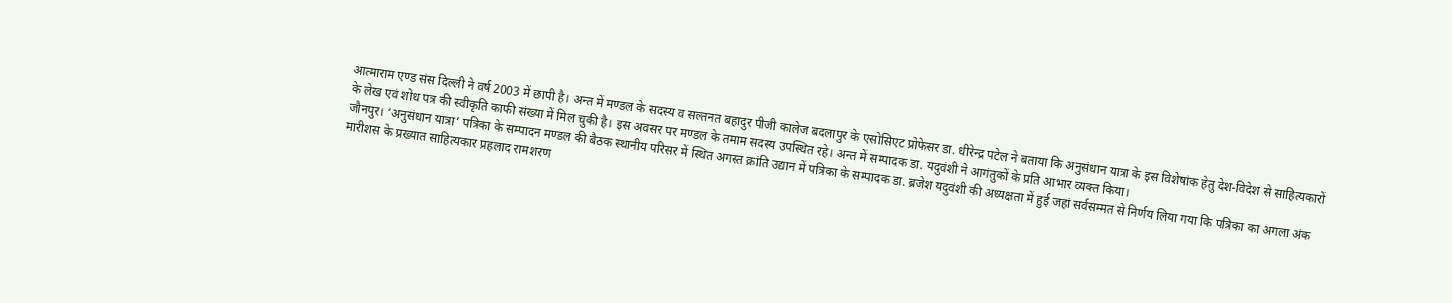आत्माराम एण्ड संस दिल्ली ने वर्ष 2003 में छापी है। अन्त में मण्डल के सदस्य व सल्तनत बहादुर पीजी कालेज बदलापुर के एसोसिएट प्रोफेसर डा. धीरेन्द्र पटेल ने बताया कि अनुसंधान यात्रा के इस विशेषांक हेतु देश-विदेश से साहित्यकारों के लेख एवं शोध पत्र की स्वीकृति काफी संख्या में मिल चुकी है। इस अवसर पर मण्डल के तमाम सदस्य उपस्थित रहे। अन्त में सम्पादक डा. यदुवंशी ने आगंतुकों के प्रति आभार व्यक्त किया।
जौनपुर। ‘अनुसंधान यात्रा’ पत्रिका के सम्पादन मण्डल की बैठक स्थानीय परिसर में स्थित अगस्त क्रांति उद्यान में पत्रिका के सम्पादक डा. ब्रजेश यदुवंशी की अध्यक्षता में हुई जहां सर्वसम्मत से निर्णय लिया गया कि पत्रिका का अगला अंक मारीशस के प्रख्यात साहित्यकार प्रहलाद रामशरण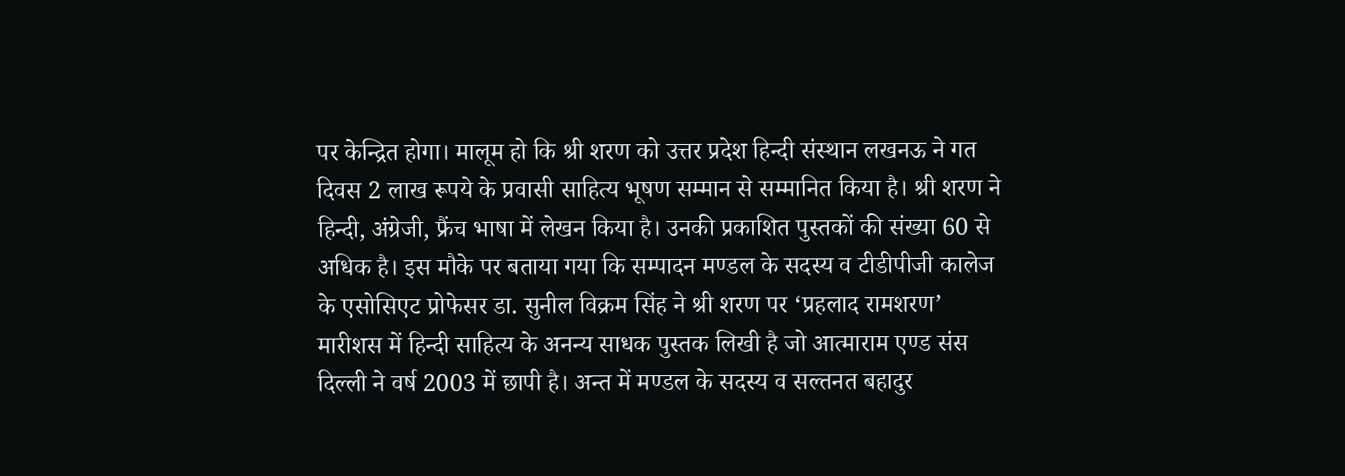पर केन्द्रित होगा। मालूम हो कि श्री शरण को उत्तर प्रदेश हिन्दी संस्थान लखनऊ ने गत दिवस 2 लाख रूपये के प्रवासी साहित्य भूषण सम्मान से सम्मानित किया है। श्री शरण ने हिन्दी, अंग्रेजी, फ्रैंच भाषा में लेखन किया है। उनकी प्रकाशित पुस्तकों की संख्या 60 से अधिक है। इस मौके पर बताया गया कि सम्पादन मण्डल के सदस्य व टीडीपीजी कालेज के एसोसिएट प्रोफेसर डा. सुनील विक्रम सिंह ने श्री शरण पर ‘प्रहलाद रामशरण’ मारीशस में हिन्दी साहित्य के अनन्य साधक पुस्तक लिखी है जो आत्माराम एण्ड संस दिल्ली ने वर्ष 2003 में छापी है। अन्त में मण्डल के सदस्य व सल्तनत बहादुर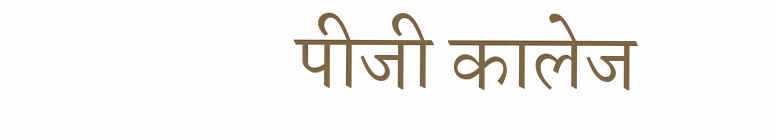पीजी कालेज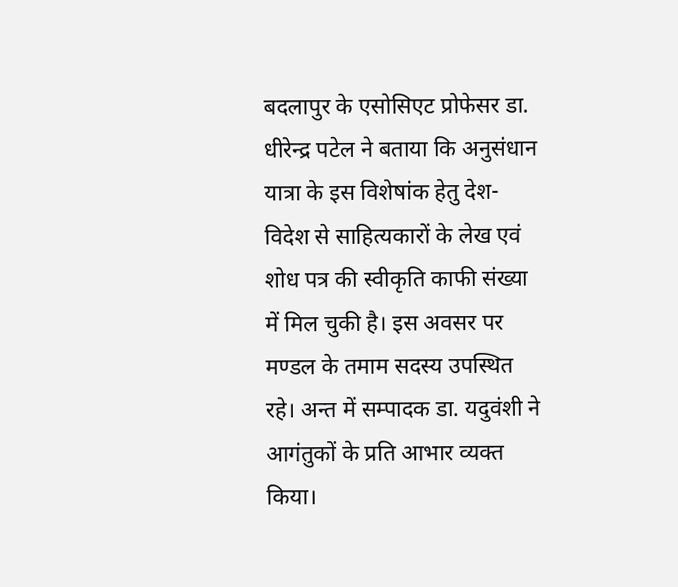बदलापुर के एसोसिएट प्रोफेसर डा. धीरेन्द्र पटेल ने बताया कि अनुसंधान यात्रा के इस विशेषांक हेतु देश-विदेश से साहित्यकारों के लेख एवं शोध पत्र की स्वीकृति काफी संख्या में मिल चुकी है। इस अवसर पर मण्डल के तमाम सदस्य उपस्थित रहे। अन्त में सम्पादक डा. यदुवंशी ने आगंतुकों के प्रति आभार व्यक्त किया।